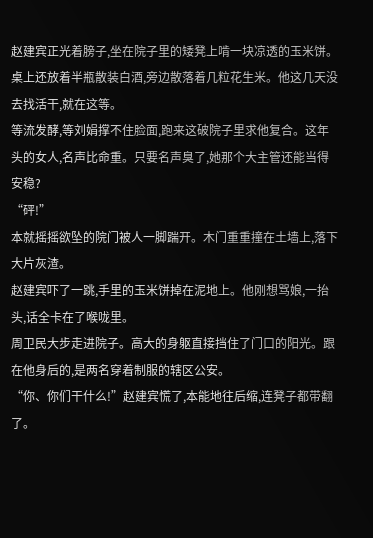赵建宾正光着膀子,坐在院子里的矮凳上啃一块凉透的玉米饼。
桌上还放着半瓶散装白酒,旁边散落着几粒花生米。他这几天没去找活干,就在这等。
等流发酵,等刘娟撑不住脸面,跑来这破院子里求他复合。这年头的女人,名声比命重。只要名声臭了,她那个大主管还能当得安稳?
“砰!”
本就摇摇欲坠的院门被人一脚踹开。木门重重撞在土墙上,落下大片灰渣。
赵建宾吓了一跳,手里的玉米饼掉在泥地上。他刚想骂娘,一抬头,话全卡在了喉咙里。
周卫民大步走进院子。高大的身躯直接挡住了门口的阳光。跟在他身后的,是两名穿着制服的辖区公安。
“你、你们干什么!”赵建宾慌了,本能地往后缩,连凳子都带翻了。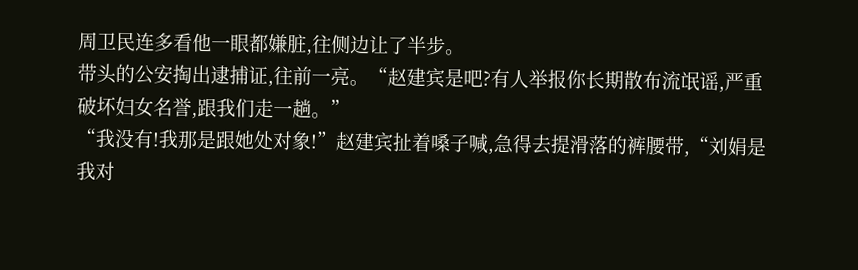周卫民连多看他一眼都嫌脏,往侧边让了半步。
带头的公安掏出逮捕证,往前一亮。“赵建宾是吧?有人举报你长期散布流氓谣,严重破坏妇女名誉,跟我们走一趟。”
“我没有!我那是跟她处对象!”赵建宾扯着嗓子喊,急得去提滑落的裤腰带,“刘娟是我对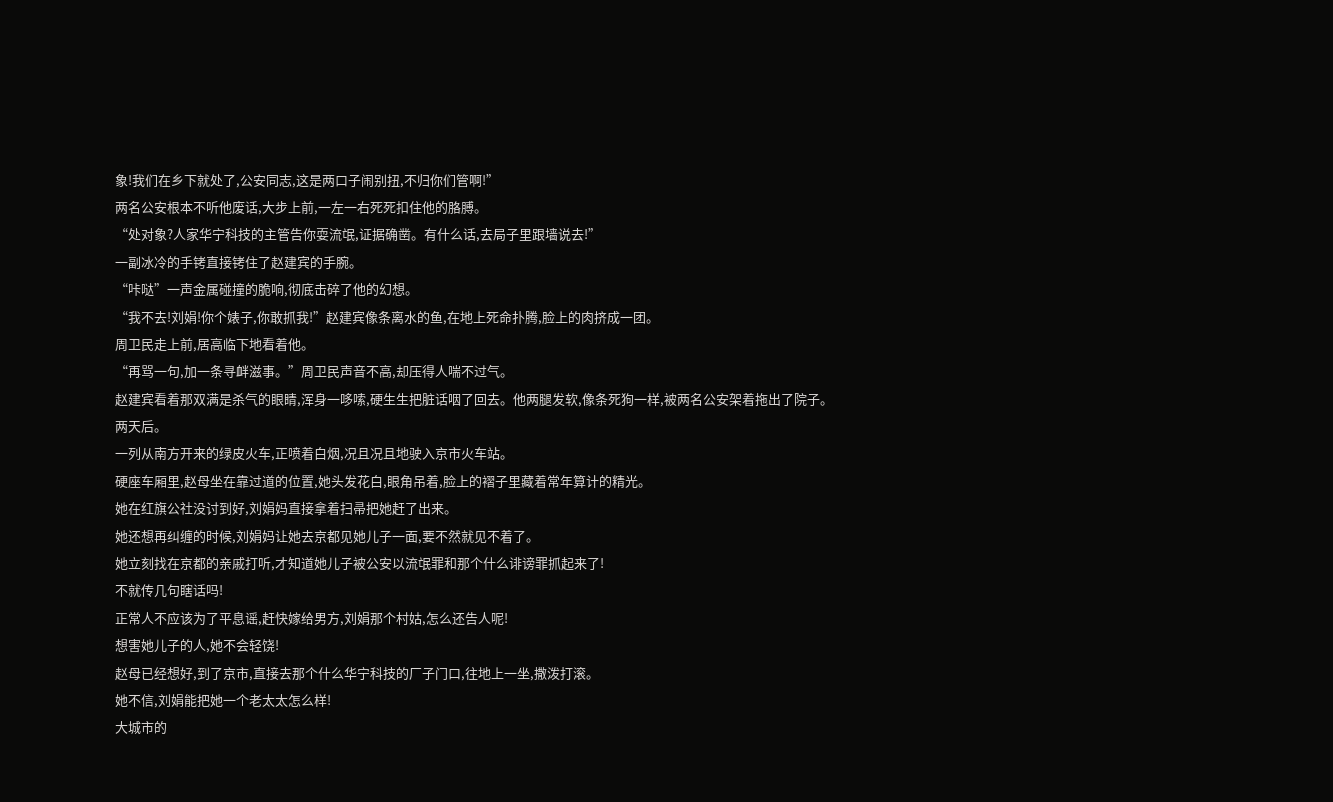象!我们在乡下就处了,公安同志,这是两口子闹别扭,不归你们管啊!”
两名公安根本不听他废话,大步上前,一左一右死死扣住他的胳膊。
“处对象?人家华宁科技的主管告你耍流氓,证据确凿。有什么话,去局子里跟墙说去!”
一副冰冷的手铐直接铐住了赵建宾的手腕。
“咔哒”一声金属碰撞的脆响,彻底击碎了他的幻想。
“我不去!刘娟!你个婊子,你敢抓我!”赵建宾像条离水的鱼,在地上死命扑腾,脸上的肉挤成一团。
周卫民走上前,居高临下地看着他。
“再骂一句,加一条寻衅滋事。”周卫民声音不高,却压得人喘不过气。
赵建宾看着那双满是杀气的眼睛,浑身一哆嗦,硬生生把脏话咽了回去。他两腿发软,像条死狗一样,被两名公安架着拖出了院子。
两天后。
一列从南方开来的绿皮火车,正喷着白烟,况且况且地驶入京市火车站。
硬座车厢里,赵母坐在靠过道的位置,她头发花白,眼角吊着,脸上的褶子里藏着常年算计的精光。
她在红旗公社没讨到好,刘娟妈直接拿着扫帚把她赶了出来。
她还想再纠缠的时候,刘娟妈让她去京都见她儿子一面,要不然就见不着了。
她立刻找在京都的亲戚打听,才知道她儿子被公安以流氓罪和那个什么诽谤罪抓起来了!
不就传几句瞎话吗!
正常人不应该为了平息谣,赶快嫁给男方,刘娟那个村姑,怎么还告人呢!
想害她儿子的人,她不会轻饶!
赵母已经想好,到了京市,直接去那个什么华宁科技的厂子门口,往地上一坐,撒泼打滚。
她不信,刘娟能把她一个老太太怎么样!
大城市的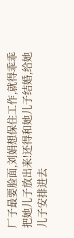厂子最要脸面,刘娟想保住工作,就得乖乖把她儿子放出来!还得和她儿子结婚,给她儿子安排进去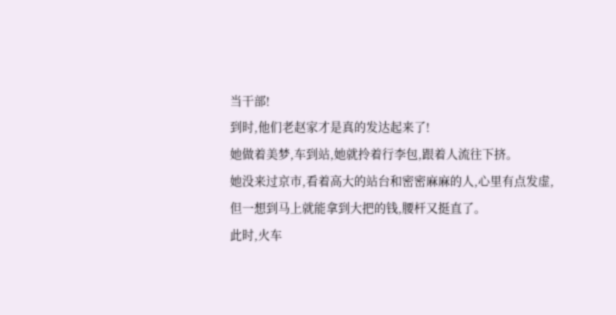当干部!
到时,他们老赵家才是真的发达起来了!
她做着美梦,车到站,她就拎着行李包,跟着人流往下挤。
她没来过京市,看着高大的站台和密密麻麻的人,心里有点发虚,但一想到马上就能拿到大把的钱,腰杆又挺直了。
此时,火车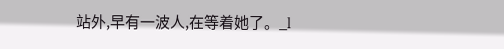站外,早有一波人,在等着她了。_l